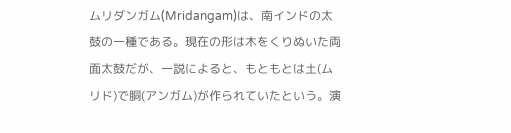ムリダンガム(Mridangam)は、南インドの太鼓の一種である。現在の形は木をくりぬいた両面太鼓だが、一説によると、もともとは土(ムリド)で胴(アンガム)が作られていたという。演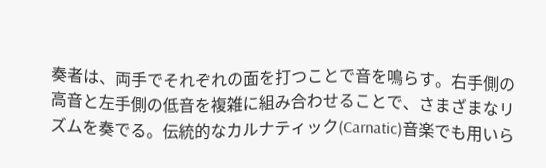奏者は、両手でそれぞれの面を打つことで音を鳴らす。右手側の高音と左手側の低音を複雑に組み合わせることで、さまざまなリズムを奏でる。伝統的なカルナティック(Carnatic)音楽でも用いら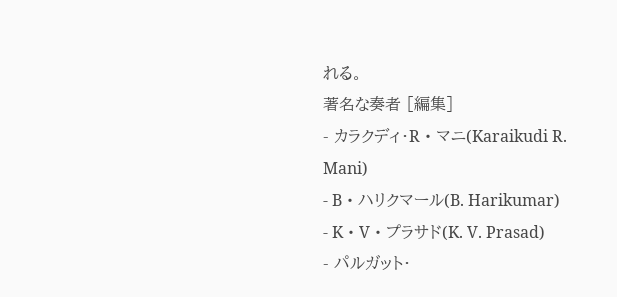れる。
著名な奏者 [編集]
- カラクディ・R・マニ(Karaikudi R. Mani)
- B・ハリクマール(B. Harikumar)
- K・V・プラサド(K. V. Prasad)
- パルガット・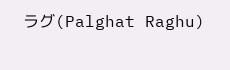ラグ(Palghat Raghu)